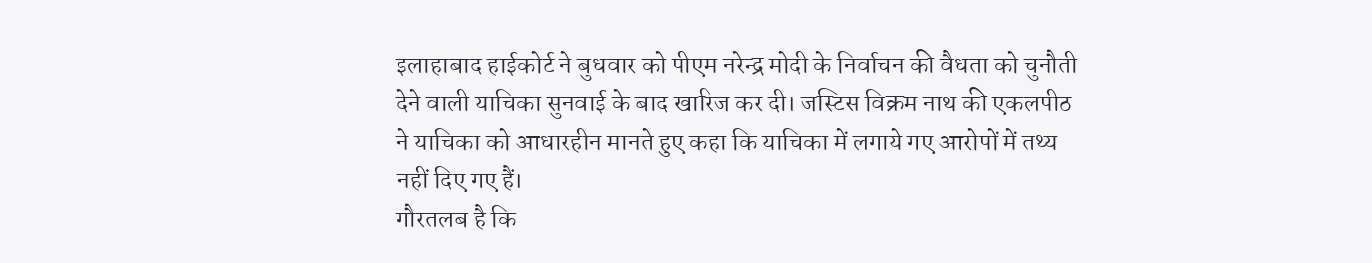इलाहाबाद हाईकोर्ट ने बुधवार को पीएम नरेन्द्र मोदी के निर्वाचन की वैधता को चुनौती देने वाली याचिका सुनवाई के बाद खारिज कर दी। जस्टिस विक्रम नाथ की एकलपीठ ने याचिका को आधारहीन मानते हुए कहा कि याचिका में लगाये गए आरोपों में तथ्य नहीं दिए गए हैं।
गौरतलब है कि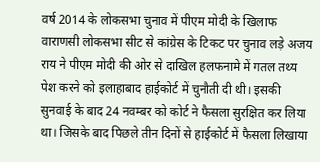वर्ष 2014 के लोकसभा चुनाव में पीएम मोदी के खिलाफ वाराणसी लोकसभा सीट से कांग्रेस के टिकट पर चुनाव लड़े अजय राय ने पीएम मोदी की ओर से दाखिल हलफनामे में गतल तथ्य पेश करने को इलाहाबाद हाईकोर्ट में चुनौती दी थी। इसकी सुनवाई के बाद 24 नवम्बर को कोर्ट ने फैसला सुरक्षित कर लिया था। जिसके बाद पिछले तीन दिनों से हाईकोर्ट में फैसला लिखाया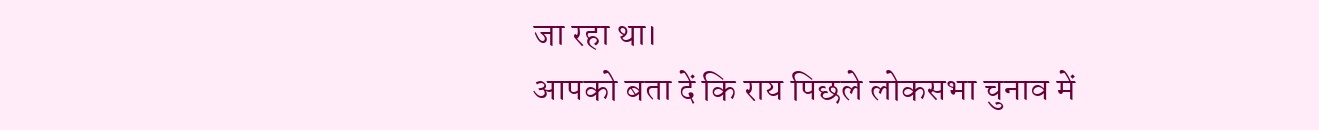जा रहा था।
आपको बता दें कि राय पिछले लोकसभा चुनाव में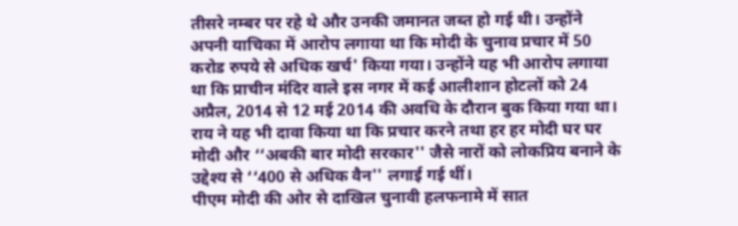तीसरे नम्बर पर रहे थे और उनकी जमानत जब्त हो गई थी। उन्होंने अपनी याचिका में आरोप लगाया था कि मोदी के चुनाव प्रचार में 50 करोड रुपये से अधिक खर्च' किया गया। उन्होंने यह भी आरोप लगाया था कि प्राचीन मंदिर वाले इस नगर में कई आलीशान होटलों को 24 अप्रैल, 2014 से 12 मई 2014 की अवधि के दौरान बुक किया गया था। राय ने यह भी दावा किया था कि प्रचार करने तथा हर हर मोदी घर घर मोदी और ‘‘अबकी बार मोदी सरकार'' जैसे नारों को लोकप्रिय बनाने के उद्देश्य से ‘‘400 से अधिक वैन'' लगाई गई थीं।
पीएम मोदी की ओर से दाखिल चुनावी हलफनामे में सात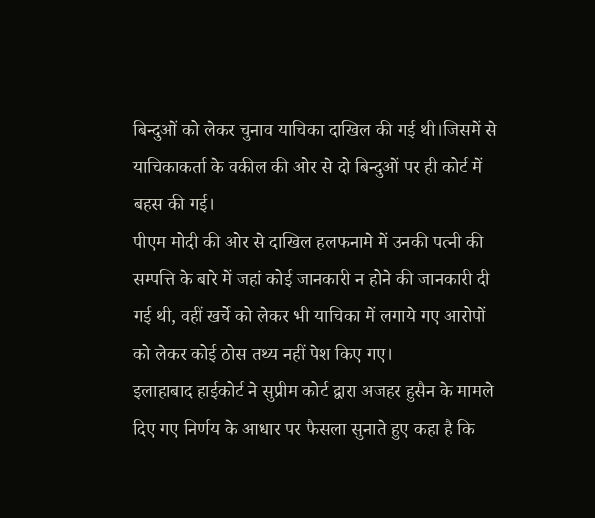बिन्दुओं को लेकर चुनाव याचिका दाखिल की गई थी।जिसमें से याचिकाकर्ता के वकील की ओर से दो बिन्दुओं पर ही कोर्ट में बहस की गई।
पीएम मोदी की ओर से दाखिल हलफनामे में उनकी पत्नी की सम्पत्ति के बारे में जहां कोई जानकारी न होने की जानकारी दी गई थी, वहीं खर्चे को लेकर भी याचिका में लगाये गए आरोपों को लेकर कोई ठोस तथ्य नहीं पेश किए गए।
इलाहाबाद हाईकोर्ट ने सुप्रीम कोर्ट द्वारा अजहर हुसैन के मामले दिए गए निर्णय के आधार पर फैसला सुनाते हुए कहा है कि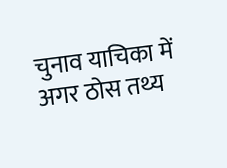चुनाव याचिका में अगर ठोस तथ्य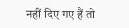नहीं दिए गए हैं तो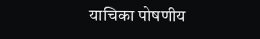याचिका पोषणीय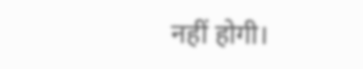नहीं होगी।